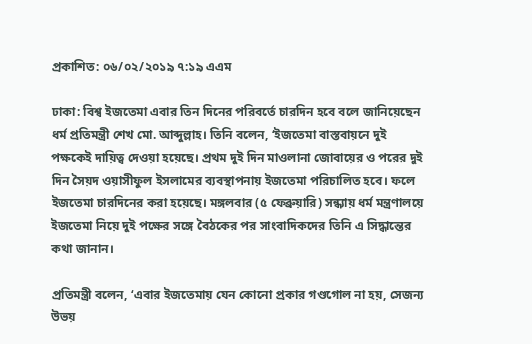প্রকাশিত: ০৬/০২/২০১৯ ৭:১৯ এএম

ঢাকা: বিশ্ব ইজতেমা এবার তিন দিনের পরিবর্তে চারদিন হবে বলে জানিয়েছেন ধর্ম প্রতিমন্ত্রী শেখ মো. আব্দুল্লাহ। তিনি বলেন, ‘ইজতেমা বাস্তবায়নে দুই পক্ষকেই দায়িত্ব দেওয়া হয়েছে। প্রথম দুই দিন মাওলানা জোবায়ের ও পরের দুই দিন সৈয়দ ওয়াসীফুল ইসলামের ব্যবস্থাপনায় ইজতেমা পরিচালিত হবে। ফলে ইজতেমা চারদিনের করা হয়েছে। মঙ্গলবার (৫ ফেব্রুয়ারি) সন্ধ্যায় ধর্ম মন্ত্রণালয়ে ইজতেমা নিয়ে দুই পক্ষের সঙ্গে বৈঠকের পর সাংবাদিকদের তিনি এ সিদ্ধান্তের কথা জানান।

প্রতিমন্ত্রী বলেন, ‘এবার ইজতেমায় যেন কোনো প্রকার গণ্ডগোল না হয়, সেজন্য উভয়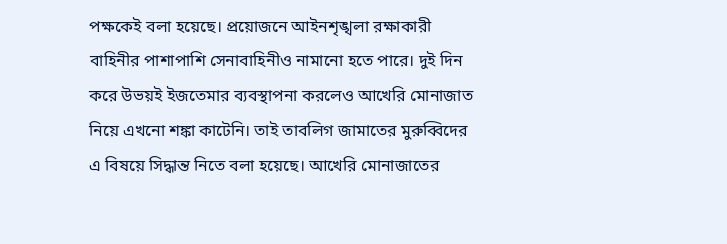পক্ষকেই বলা হয়েছে। প্রয়োজনে আইনশৃঙ্খলা রক্ষাকারী বাহিনীর পাশাপাশি সেনাবাহিনীও নামানো হতে পারে। দুই দিন করে উভয়ই ইজতেমার ব্যবস্থাপনা করলেও আখেরি মোনাজাত নিয়ে এখনো শঙ্কা কাটেনি। তাই তাবলিগ জামাতের মুরুব্বিদের এ বিষয়ে সিদ্ধান্ত নিতে বলা হয়েছে। আখেরি মোনাজাতের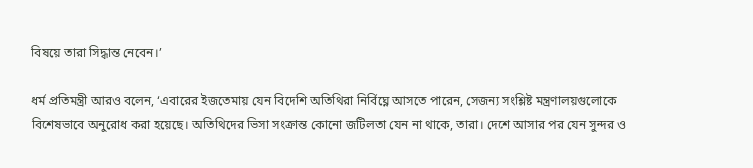বিষয়ে তারা সিদ্ধান্ত নেবেন।’

ধর্ম প্রতিমন্ত্রী আরও বলেন, ‘এবারের ইজতেমায় যেন বিদেশি অতিথিরা নির্বিঘ্নে আসতে পারেন, সেজন্য সংশ্লিষ্ট মন্ত্রণালয়গুলোকে বিশেষভাবে অনুরোধ করা হয়েছে। অতিথিদের ভিসা সংক্রান্ত কোনো জটিলতা যেন না থাকে, তারা। দেশে আসার পর যেন সুন্দর ও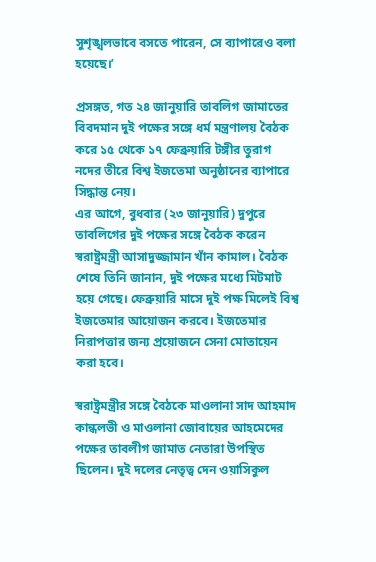সুশৃঙ্খলভাবে বসতে পারেন, সে ব্যাপারেও বলা হয়েছে।’

প্রসঙ্গত, গত ২৪ জানুয়ারি তাবলিগ জামাতের বিবদমান দুই পক্ষের সঙ্গে ধর্ম মন্ত্রণালয় বৈঠক করে ১৫ থেকে ১৭ ফেব্রুয়ারি টঙ্গীর তুরাগ নদের তীরে বিশ্ব ইজতেমা অনুষ্ঠানের ব্যাপারে সিদ্ধান্ত নেয়।
এর আগে, বুধবার (২৩ জানুয়ারি) দুপুরে তাবলিগের দুই পক্ষের সঙ্গে বৈঠক করেন স্বরাষ্ট্রমন্ত্রী আসাদুজ্জামান খাঁন কামাল। বৈঠক শেষে তিনি জানান, দুই পক্ষের মধ্যে মিটমাট হয়ে গেছে। ফেব্রুয়ারি মাসে দুই পক্ষ মিলেই বিশ্ব ইজতেমার আয়োজন করবে। ইজতেমার নিরাপত্তার জন্য প্রয়োজনে সেনা মোতায়েন করা হবে।

স্বরাষ্ট্রমন্ত্রীর সঙ্গে বৈঠকে মাওলানা সাদ আহমাদ কান্ধলভী ও মাওলানা জোবায়ের আহমেদের পক্ষের তাবলীগ জামাত নেতারা উপস্থিত ছিলেন। দুই দলের নেতৃত্ব দেন ওয়াসিকুল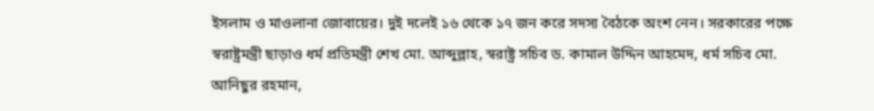ইসলাম ও মাওলানা জোবায়ের। দুই দলেই ১৬ থেকে ১৭ জন করে সদস্য বৈঠকে অংশ নেন। সরকারের পক্ষে স্বরাষ্ট্রমন্ত্রী ছাড়াও ধর্ম প্রতিমন্ত্রী শেখ মো. আব্দুল্লাহ, স্বরাষ্ট্র সচিব ড. কামাল উদ্দিন আহমেদ, ধর্ম সচিব মো. আনিছুর রহমান,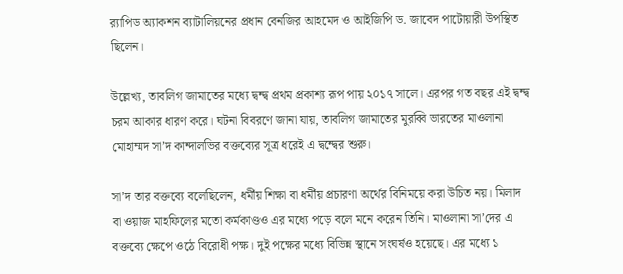র‌্যাপিড অ্যাকশন ব্যাটালিয়নের প্রধান বেনজির আহমেদ ও আইজিপি ড. জাবেদ পাটোয়ারী উপস্থিত ছিলেন।

উল্লেখ্য, তাবলিগ জামাতের মধ্যে দ্বন্দ্ব প্রথম প্রকাশ্য রূপ পায় ২০১৭ সালে। এরপর গত বছর এই দ্বন্দ্ব চরম আকার ধারণ করে। ঘটনা বিবরণে জানা যায়, তাবলিগ জামাতের মুরব্বি ভারতের মাওলানা মোহাম্মদ সা’দ কান্দালভির বক্তব্যের সূত্র ধরেই এ দ্বন্দ্বের শুরু।

সা’দ তার বক্তব্যে বলেছিলেন, ধর্মীয় শিক্ষা বা ধর্মীয় প্রচারণা অর্থের বিনিময়ে করা উচিত নয়। মিলাদ বা ওয়াজ মাহফিলের মতো কর্মকাণ্ডও এর মধ্যে পড়ে বলে মনে করেন তিনি। মাওলানা সা’দের এ বক্তব্যে ক্ষেপে ওঠে বিরোধী পক্ষ। ‍দুই পক্ষের মধ্যে বিভিন্ন স্থানে সংঘর্ষও হয়েছে। এর মধ্যে ১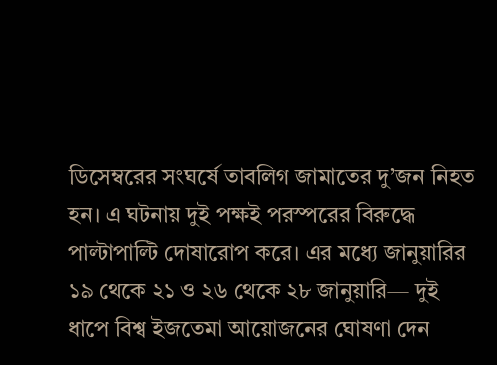ডিসেম্বরের সংঘর্ষে তাবলিগ জামাতের দু’জন নিহত হন। এ ঘটনায় দুই পক্ষই পরস্পরের বিরুদ্ধে পাল্টাপাল্টি দোষারোপ করে। এর মধ্যে জানুয়ারির ১৯ থেকে ২১ ও ২৬ থেকে ২৮ জানুয়ারি— দুই ধাপে বিশ্ব ইজতেমা আয়োজনের ঘোষণা দেন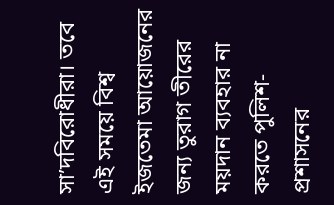সা’দবিরোধীরা। তবে এই সময়ে বিশ্ব ইজতেমা আয়োজনের জন্য তুরাগ তীরের ময়দান ব্যবহার না করতে পুলিশ-প্রশাসনের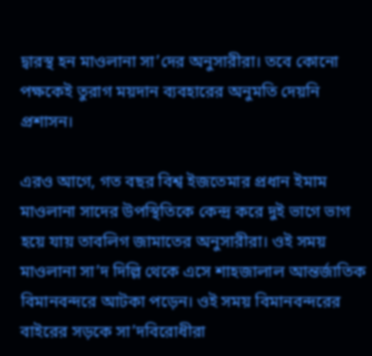দ্বারস্থ হন মাওলানা সা’দের অনুসারীরা। তবে কোনো পক্ষকেই তুরাগ ময়দান ব্যবহারের অনুমতি দেয়নি প্রশাসন।

এরও আগে, গত বছর বিশ্ব ইজতেমার প্রধান ইমাম মাওলানা সাদের উপস্থিতিকে কেন্দ্র করে দুই ভাগে ভাগ হয়ে যায় তাবলিগ জামাতের অনুসারীরা। ওই সময় মাওলানা সা’দ দিল্লি থেকে এসে শাহজালাল আন্তর্জাতিক বিমানবন্দরে আটকা পড়েন। ওই সময় বিমানবন্দরের বাইরের সড়কে সা’দবিরোধীরা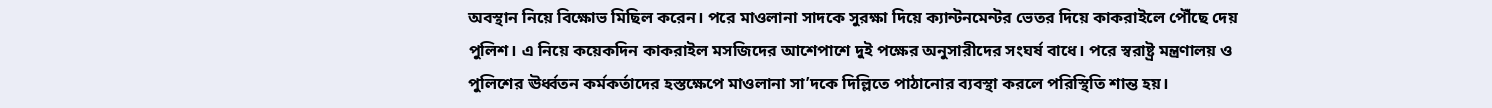অবস্থান নিয়ে বিক্ষোভ মিছিল করেন। পরে মাওলানা সাদকে সুরক্ষা দিয়ে ক্যান্টনমেন্টর ভেতর দিয়ে কাকরাইলে পৌঁছে দেয় পুলিশ। এ নিয়ে কয়েকদিন কাকরাইল মসজিদের আশেপাশে দুই পক্ষের অনুসারীদের সংঘর্ষ বাধে। পরে স্বরাষ্ট্র মন্ত্রণালয় ও পুলিশের ঊর্ধ্বতন কর্মকর্তাদের হস্তক্ষেপে মাওলানা সা’দকে দিল্লিতে পাঠানোর ব্যবস্থা করলে পরিস্থিতি শান্ত হয়।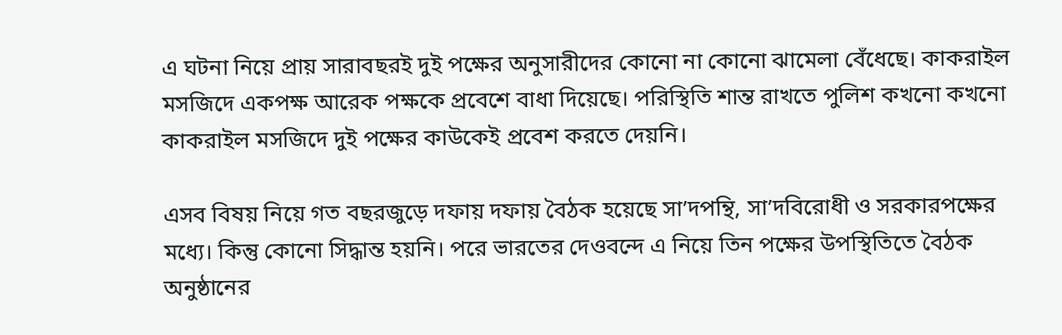এ ঘটনা নিয়ে প্রায় সারাবছরই দুই পক্ষের অনুসারীদের কোনো না কোনো ঝামেলা বেঁধেছে। কাকরাইল মসজিদে একপক্ষ আরেক পক্ষকে প্রবেশে বাধা দিয়েছে। পরিস্থিতি শান্ত রাখতে পুলিশ কখনো কখনো কাকরাইল মসজিদে দুই পক্ষের কাউকেই প্রবেশ করতে দেয়নি।

এসব বিষয় নিয়ে গত বছরজুড়ে দফায় দফায় বৈঠক হয়েছে সা’দপন্থি, সা’দবিরোধী ও সরকারপক্ষের মধ্যে। কিন্তু কোনো সিদ্ধান্ত হয়নি। পরে ভারতের দেওবন্দে এ নিয়ে তিন পক্ষের উপস্থিতিতে বৈঠক অনুষ্ঠানের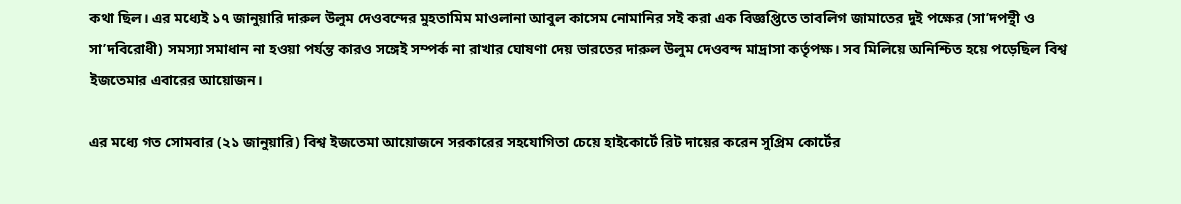কথা ছিল। এর মধ্যেই ১৭ জানুয়ারি দারুল উলুম দেওবন্দের মুহতামিম মাওলানা আবুল কাসেম নোমানির সই করা এক বিজ্ঞপ্তিতে তাবলিগ জামাতের দুই পক্ষের (সা’দপন্থী ও সা’দবিরোধী) সমস্যা সমাধান না হওয়া পর্যন্ত কারও সঙ্গেই সম্পর্ক না রাখার ঘোষণা দেয় ভারতের দারুল উলুম দেওবন্দ মাদ্রাসা কর্তৃপক্ষ। সব মিলিয়ে অনিশ্চিত হয়ে পড়েছিল বিশ্ব ইজতেমার এবারের আয়োজন।

এর মধ্যে গত সোমবার (২১ জানুয়ারি) বিশ্ব ইজতেমা আয়োজনে সরকারের সহযোগিতা চেয়ে হাইকোর্টে রিট দায়ের করেন সুপ্রিম কোর্টের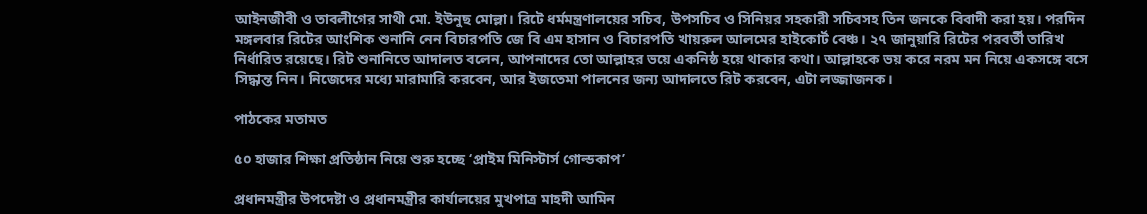আইনজীবী ও তাবলীগের সাথী মো. ইউনুছ মোল্লা। রিটে ধর্মমন্ত্রণালয়ের সচিব, উপসচিব ও সিনিয়র সহকারী সচিবসহ তিন জনকে বিবাদী করা হয়। পরদিন মঙ্গলবার রিটের আংশিক শুনানি নেন বিচারপতি জে বি এম হাসান ও বিচারপতি খায়রুল আলমের হাইকোর্ট বেঞ্চ। ২৭ জানুয়ারি রিটের পরবর্তী তারিখ নির্ধারিত রয়েছে। রিট শুনানিতে আদালত বলেন, আপনাদের তো আল্লাহর ভয়ে একনিষ্ঠ হয়ে থাকার কথা। আল্লাহকে ভয় করে নরম মন নিয়ে একসঙ্গে বসে সিদ্ধান্ত নিন। নিজেদের মধ্যে মারামারি করবেন, আর ইজতেমা পালনের জন্য আদালতে রিট করবেন, এটা লজ্জাজনক।

পাঠকের মতামত

৫০ হাজার শিক্ষা প্রতিষ্ঠান নিয়ে শুরু হচ্ছে ‘প্রাইম মিনিস্টার্স গোল্ডকাপ’

প্রধানমন্ত্রীর উপদেষ্টা ও প্রধানমন্ত্রীর কার্যালয়ের মুখপাত্র মাহদী আমিন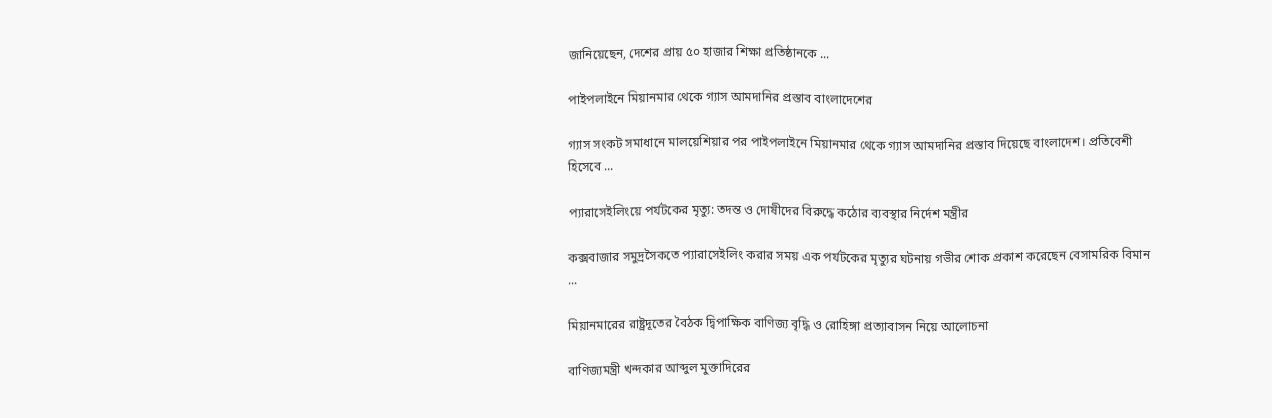জানিয়েছেন, দেশের প্রায় ৫০ হাজার শিক্ষা প্রতিষ্ঠানকে ...

পাইপলাইনে মিয়ানমার থেকে গ্যাস আমদানির প্রস্তাব বাংলাদেশের

গ্যাস সংকট সমাধানে মালয়েশিয়ার পর পাইপলাইনে মিয়ানমার থেকে গ্যাস আমদানির প্রস্তাব দিয়েছে বাংলাদেশ। প্রতিবেশী হিসেবে ...

প্যারাসেইলিংয়ে পর্যটকের মৃত্যু: তদন্ত ও দোষীদের বিরুদ্ধে কঠোর ব্যবস্থার নির্দেশ মন্ত্রীর

কক্সবাজার সমুদ্রসৈকতে প্যারাসেইলিং করার সময় এক পর্যটকের মৃত্যুর ঘটনায় গভীর শোক প্রকাশ করেছেন বেসামরিক বিমান ...

মিয়ানমারের রাষ্ট্রদূতের বৈঠক দ্বিপাক্ষিক বাণিজ্য বৃদ্ধি ও রোহিঙ্গা প্রত্যাবাসন নিয়ে আলোচনা

বাণিজ্যমন্ত্রী খন্দকার আব্দুল মুক্তাদিরের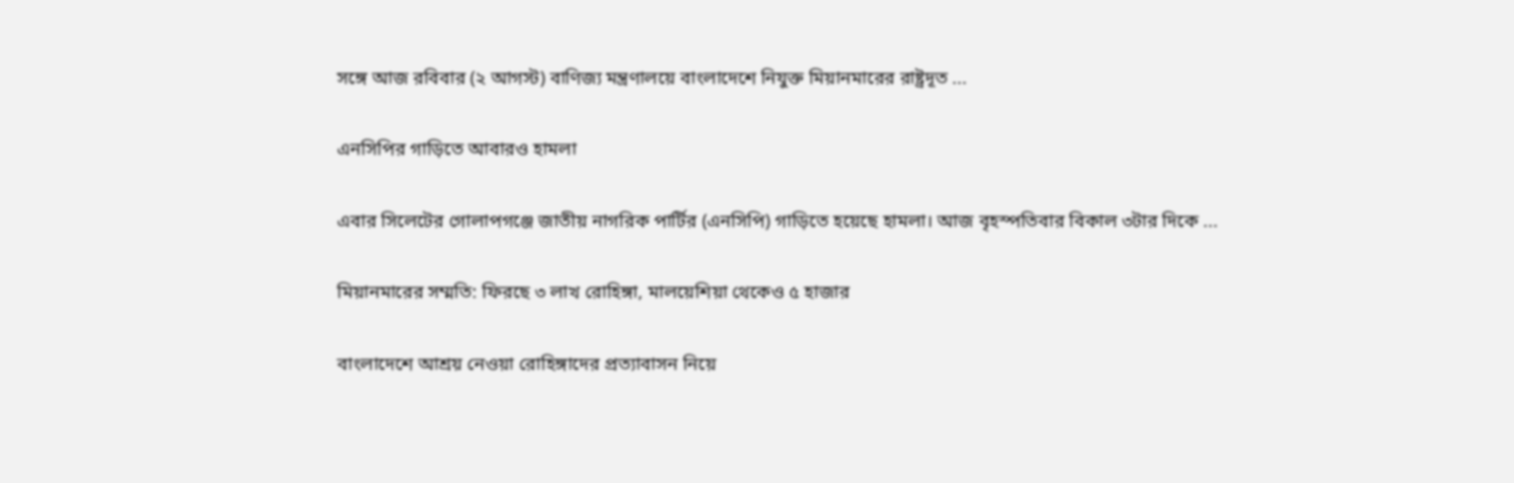সঙ্গে আজ রবিবার (২ আগস্ট) বাণিজ্য মন্ত্রণালয়ে বাংলাদেশে নিযুক্ত মিয়ানমারের রাষ্ট্রদূত ...

এনসিপির গাড়িতে আবারও হামলা

এবার সিলেটের গোলাপগঞ্জে জাতীয় নাগরিক পার্টির (এনসিপি) গাড়িতে হয়েছে হামলা। আজ বৃহস্পতিবার বিকাল ৩টার দিকে ...

মিয়ানমারের সম্মতি: ফিরছে ৩ লাখ রোহিঙ্গা, মালয়েশিয়া থেকেও ৫ হাজার

বাংলাদেশে আশ্রয় নেওয়া রোহিঙ্গাদের প্রত্যাবাসন নিয়ে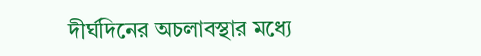দীর্ঘদিনের অচলাবস্থার মধ্যে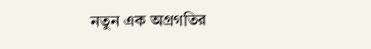নতুন এক অগ্রগতির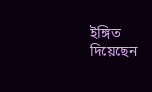ইঙ্গিত দিয়েছেন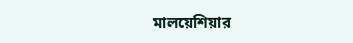মালয়েশিয়ার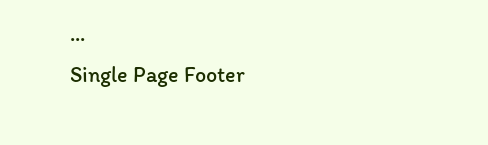...
Single Page Footer